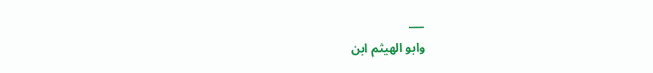___
وابو الهيثم ابن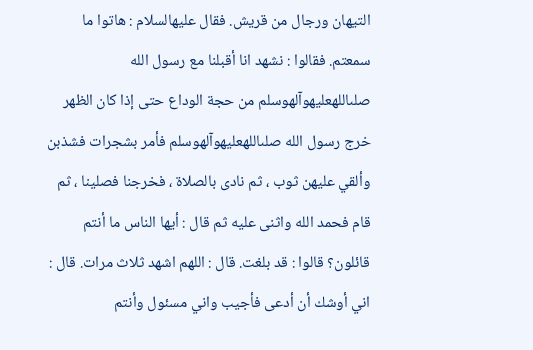التيهان ورجال من قريش. فقال عليهالسلام : هاتوا ما سمعتم. فقالوا : نشهد انا أقبلنا مع رسول الله صلىاللهعليهوآلهوسلم من حجة الوداع حتى إذا كان الظهر خرج رسول الله صلىاللهعليهوآلهوسلم فأمر بشجرات فشذبن وألقي عليهن ثوب ، ثم نادى بالصلاة ، فخرجنا فصلينا ، ثم قام فحمد الله واثنى عليه ثم قال : أيها الناس ما أنتم قائلون؟ قالوا : قد بلغت. قال : اللهم اشهد ثلاث مرات. قال : اني أوشك أن أدعى فأجيب واني مسئول وأنتم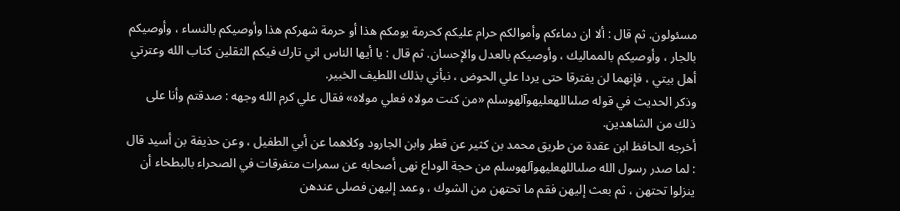مسئولون. ثم قال : ألا ان دماءكم وأموالكم حرام عليكم كحرمة يومكم هذا أو حرمة شهركم هذا وأوصيكم بالنساء ، وأوصيكم بالجار ، وأوصيكم بالمماليك ، وأوصيكم بالعدل والإحسان. ثم قال : يا أيها الناس اني تارك فيكم الثقلين كتاب الله وعترتي أهل بيتي ، فإنهما لن يفترقا حتى يردا علي الحوض ، نبأني بذلك اللطيف الخبير.
وذكر الحديث في قوله صلىاللهعليهوآلهوسلم «من كنت مولاه فعلي مولاه» فقال علي كرم الله وجهه : صدقتم وأنا على ذلك من الشاهدين.
أخرجه الحافظ ابن عقدة من طريق محمد بن كثير عن قطر وابن الجارود وكلاهما عن أبي الطفيل ، وعن حذيفة بن أسيد قال : لما صدر رسول الله صلىاللهعليهوآلهوسلم من حجة الوداع نهى أصحابه عن سمرات متفرقات في الصحراء بالبطحاء أن ينزلوا تحتهن ، ثم بعث إليهن فقم ما تحتهن من الشوك ، وعمد إليهن فصلى عندهن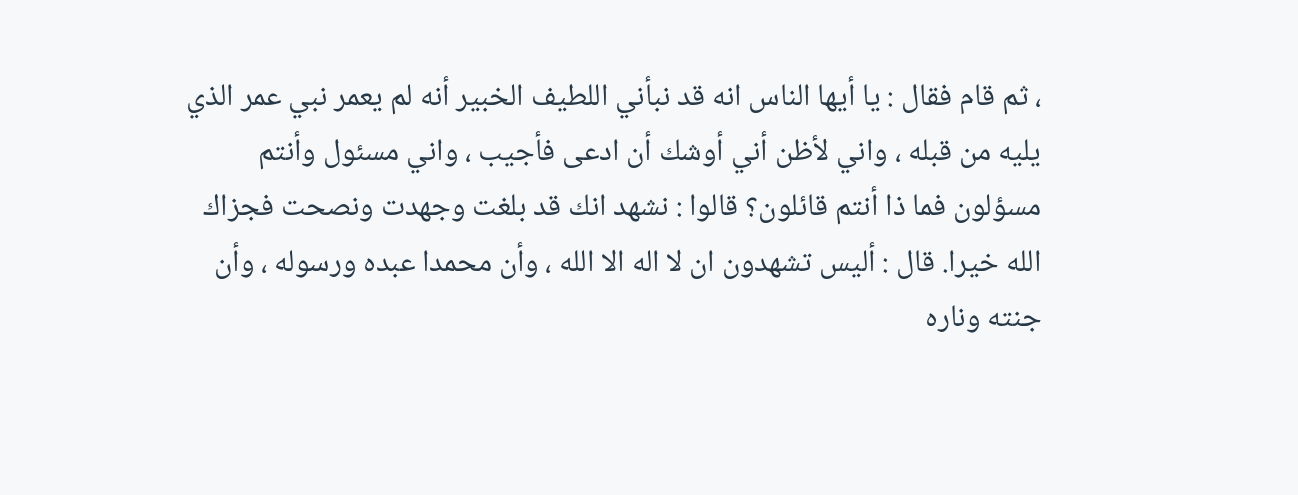، ثم قام فقال : يا أيها الناس انه قد نبأني اللطيف الخبير أنه لم يعمر نبي عمر الذي يليه من قبله ، واني لأظن أني أوشك أن ادعى فأجيب ، واني مسئول وأنتم مسؤلون فما ذا أنتم قائلون؟ قالوا : نشهد انك قد بلغت وجهدت ونصحت فجزاك الله خيرا. قال : أليس تشهدون ان لا اله الا الله ، وأن محمدا عبده ورسوله ، وأن جنته وناره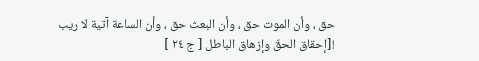حق ، وأن الموت حق ، وأن البعث حق ، وأن الساعة آتية لا ريب
![إحقاق الحقّ وإزهاق الباطل [ ج ٢٤ ]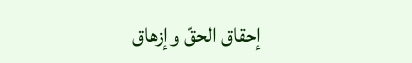إحقاق الحقّ وإزهاق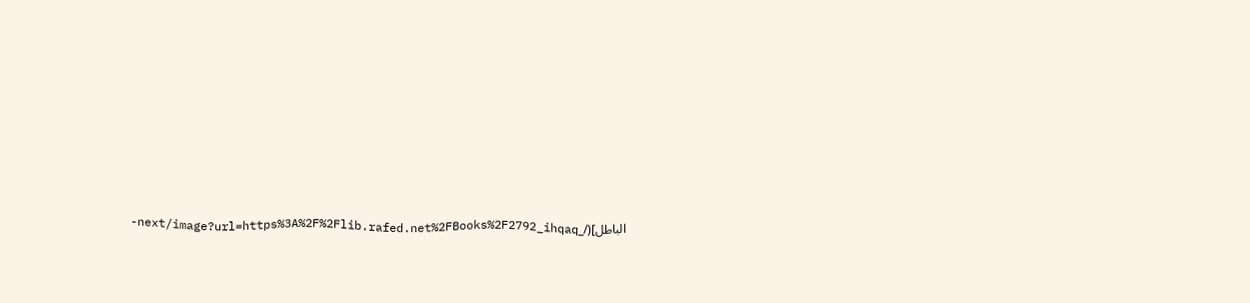الباطل](/_next/image?url=https%3A%2F%2Flib.rafed.net%2FBooks%2F2792_ihqaq-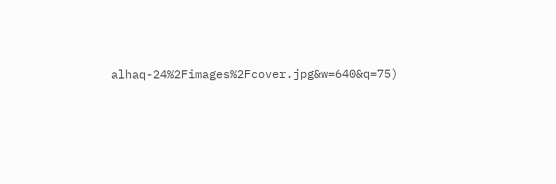alhaq-24%2Fimages%2Fcover.jpg&w=640&q=75)